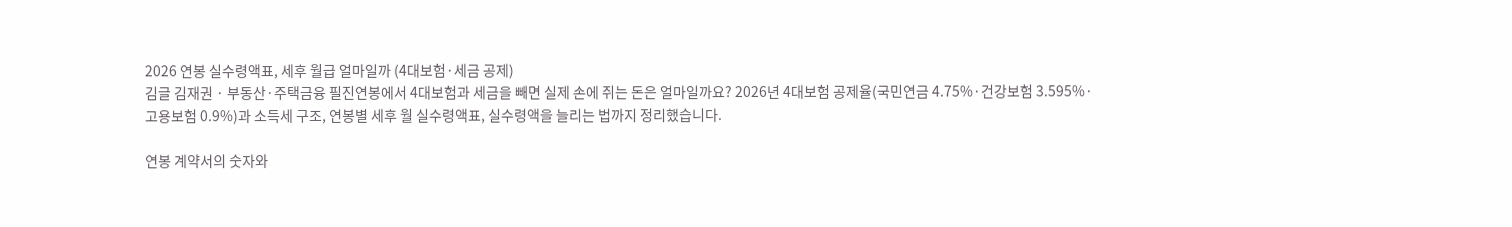2026 연봉 실수령액표, 세후 월급 얼마일까 (4대보험·세금 공제)
김글 김재권 · 부동산·주택금융 필진연봉에서 4대보험과 세금을 빼면 실제 손에 쥐는 돈은 얼마일까요? 2026년 4대보험 공제율(국민연금 4.75%·건강보험 3.595%·고용보험 0.9%)과 소득세 구조, 연봉별 세후 월 실수령액표, 실수령액을 늘리는 법까지 정리했습니다.

연봉 계약서의 숫자와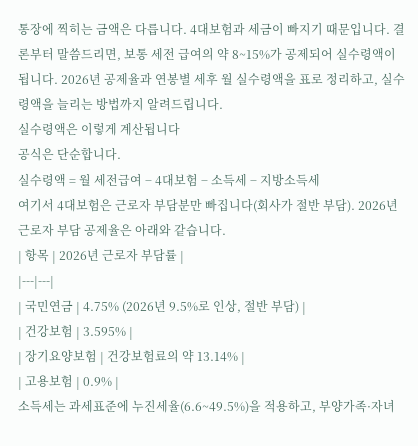통장에 찍히는 금액은 다릅니다. 4대보험과 세금이 빠지기 때문입니다. 결론부터 말씀드리면, 보통 세전 급여의 약 8~15%가 공제되어 실수령액이 됩니다. 2026년 공제율과 연봉별 세후 월 실수령액을 표로 정리하고, 실수령액을 늘리는 방법까지 알려드립니다.
실수령액은 이렇게 계산됩니다
공식은 단순합니다.
실수령액 = 월 세전급여 − 4대보험 − 소득세 − 지방소득세
여기서 4대보험은 근로자 부담분만 빠집니다(회사가 절반 부담). 2026년 근로자 부담 공제율은 아래와 같습니다.
| 항목 | 2026년 근로자 부담률 |
|---|---|
| 국민연금 | 4.75% (2026년 9.5%로 인상, 절반 부담) |
| 건강보험 | 3.595% |
| 장기요양보험 | 건강보험료의 약 13.14% |
| 고용보험 | 0.9% |
소득세는 과세표준에 누진세율(6.6~49.5%)을 적용하고, 부양가족·자녀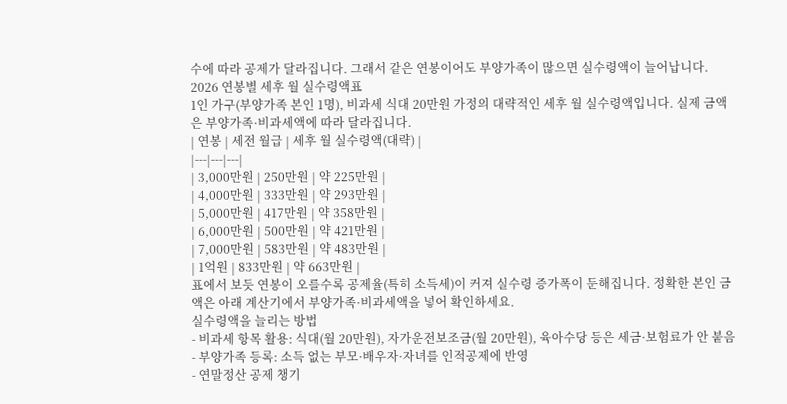수에 따라 공제가 달라집니다. 그래서 같은 연봉이어도 부양가족이 많으면 실수령액이 늘어납니다.
2026 연봉별 세후 월 실수령액표
1인 가구(부양가족 본인 1명), 비과세 식대 20만원 가정의 대략적인 세후 월 실수령액입니다. 실제 금액은 부양가족·비과세액에 따라 달라집니다.
| 연봉 | 세전 월급 | 세후 월 실수령액(대략) |
|---|---|---|
| 3,000만원 | 250만원 | 약 225만원 |
| 4,000만원 | 333만원 | 약 293만원 |
| 5,000만원 | 417만원 | 약 358만원 |
| 6,000만원 | 500만원 | 약 421만원 |
| 7,000만원 | 583만원 | 약 483만원 |
| 1억원 | 833만원 | 약 663만원 |
표에서 보듯 연봉이 오를수록 공제율(특히 소득세)이 커져 실수령 증가폭이 둔해집니다. 정확한 본인 금액은 아래 계산기에서 부양가족·비과세액을 넣어 확인하세요.
실수령액을 늘리는 방법
- 비과세 항목 활용: 식대(월 20만원), 자가운전보조금(월 20만원), 육아수당 등은 세금·보험료가 안 붙음
- 부양가족 등록: 소득 없는 부모·배우자·자녀를 인적공제에 반영
- 연말정산 공제 챙기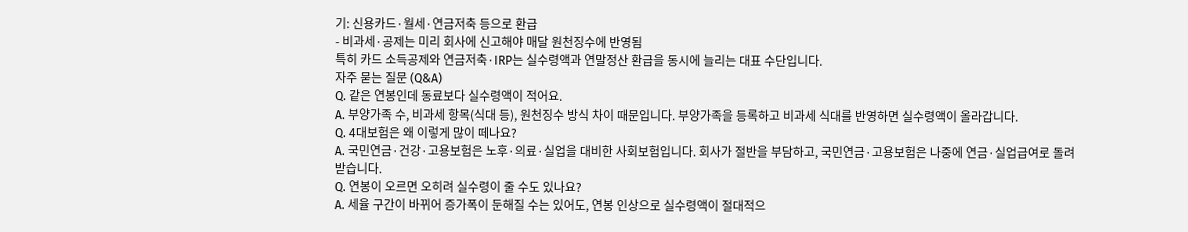기: 신용카드·월세·연금저축 등으로 환급
- 비과세·공제는 미리 회사에 신고해야 매달 원천징수에 반영됨
특히 카드 소득공제와 연금저축·IRP는 실수령액과 연말정산 환급을 동시에 늘리는 대표 수단입니다.
자주 묻는 질문 (Q&A)
Q. 같은 연봉인데 동료보다 실수령액이 적어요.
A. 부양가족 수, 비과세 항목(식대 등), 원천징수 방식 차이 때문입니다. 부양가족을 등록하고 비과세 식대를 반영하면 실수령액이 올라갑니다.
Q. 4대보험은 왜 이렇게 많이 떼나요?
A. 국민연금·건강·고용보험은 노후·의료·실업을 대비한 사회보험입니다. 회사가 절반을 부담하고, 국민연금·고용보험은 나중에 연금·실업급여로 돌려받습니다.
Q. 연봉이 오르면 오히려 실수령이 줄 수도 있나요?
A. 세율 구간이 바뀌어 증가폭이 둔해질 수는 있어도, 연봉 인상으로 실수령액이 절대적으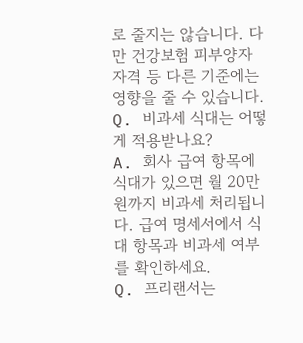로 줄지는 않습니다. 다만 건강보험 피부양자 자격 등 다른 기준에는 영향을 줄 수 있습니다.
Q. 비과세 식대는 어떻게 적용받나요?
A. 회사 급여 항목에 식대가 있으면 월 20만원까지 비과세 처리됩니다. 급여 명세서에서 식대 항목과 비과세 여부를 확인하세요.
Q. 프리랜서는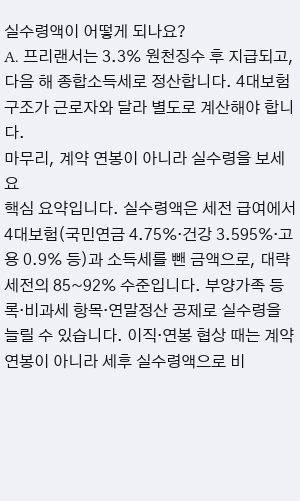실수령액이 어떻게 되나요?
A. 프리랜서는 3.3% 원천징수 후 지급되고, 다음 해 종합소득세로 정산합니다. 4대보험 구조가 근로자와 달라 별도로 계산해야 합니다.
마무리, 계약 연봉이 아니라 실수령을 보세요
핵심 요약입니다. 실수령액은 세전 급여에서 4대보험(국민연금 4.75%·건강 3.595%·고용 0.9% 등)과 소득세를 뺀 금액으로, 대략 세전의 85~92% 수준입니다. 부양가족 등록·비과세 항목·연말정산 공제로 실수령을 늘릴 수 있습니다. 이직·연봉 협상 때는 계약 연봉이 아니라 세후 실수령액으로 비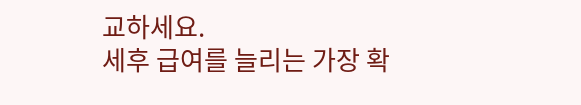교하세요.
세후 급여를 늘리는 가장 확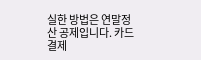실한 방법은 연말정산 공제입니다. 카드 결제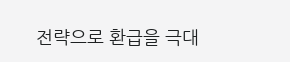전략으로 환급을 극대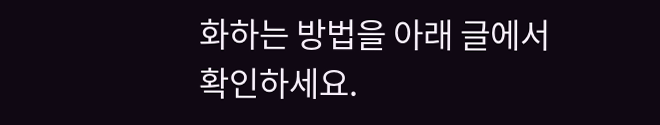화하는 방법을 아래 글에서 확인하세요.